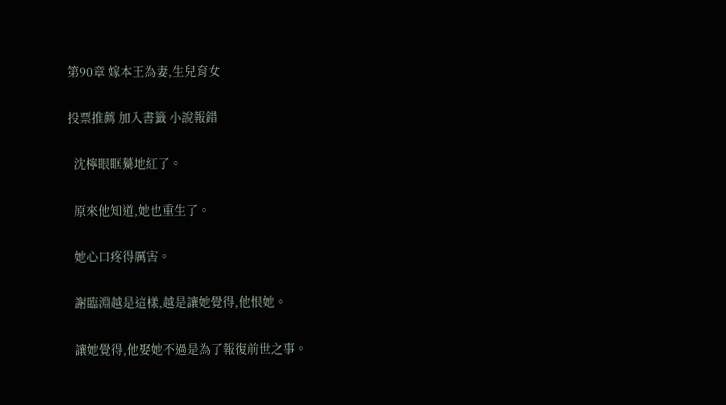第90章 嫁本王為妻,生兒育女

投票推薦 加入書籤 小說報錯

  沈檸眼眶驀地紅了。

  原來他知道,她也重生了。

  她心口疼得厲害。

  謝臨淵越是這樣,越是讓她覺得,他恨她。

  讓她覺得,他娶她不過是為了報復前世之事。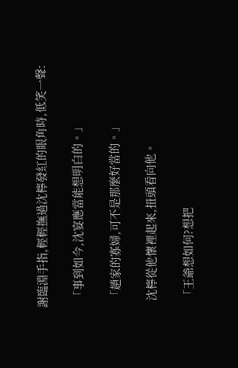謝臨淵手指,輕輕撫過沈檸發紅的眼角時,低笑一聲:

  「事到如今,沈宴應當能想明白的。」

  「趙家的寡婦,可不是那麼好當的。」

  沈檸從他懷裡起來,扭頭看向他。

  「王爺想如何?想把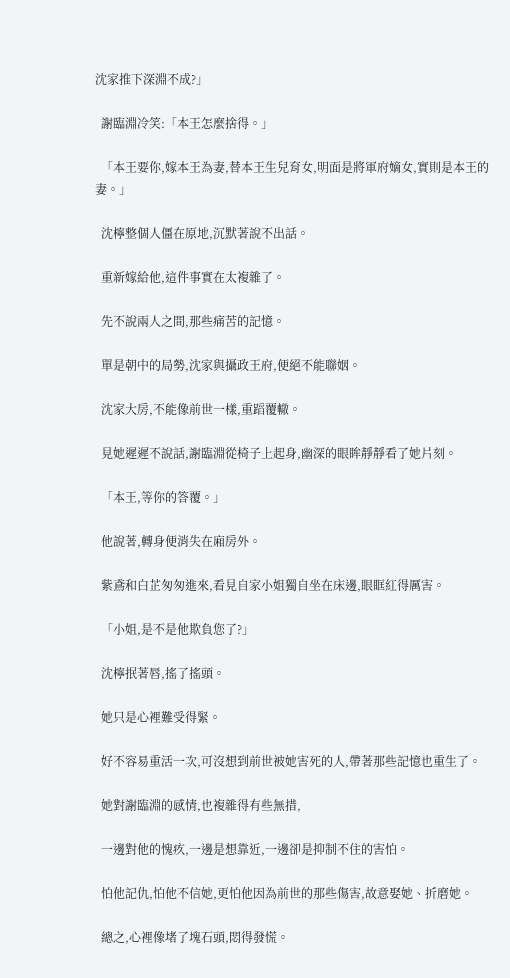沈家推下深淵不成?」

  謝臨淵冷笑:「本王怎麼捨得。」

  「本王要你,嫁本王為妻,替本王生兒育女,明面是將軍府嫡女,實則是本王的妻。」

  沈檸整個人僵在原地,沉默著說不出話。

  重新嫁給他,這件事實在太複雜了。

  先不說兩人之間,那些痛苦的記憶。

  單是朝中的局勢,沈家與攝政王府,便絕不能聯姻。

  沈家大房,不能像前世一樣,重蹈覆轍。

  見她遲遲不說話,謝臨淵從椅子上起身,幽深的眼眸靜靜看了她片刻。

  「本王,等你的答覆。」

  他說著,轉身便消失在廂房外。

  紫鳶和白芷匆匆進來,看見自家小姐獨自坐在床邊,眼眶紅得厲害。

  「小姐,是不是他欺負您了?」

  沈檸抿著唇,搖了搖頭。

  她只是心裡難受得緊。

  好不容易重活一次,可沒想到前世被她害死的人,帶著那些記憶也重生了。

  她對謝臨淵的感情,也複雜得有些無措,

  一邊對他的愧疚,一邊是想靠近,一邊卻是抑制不住的害怕。

  怕他記仇,怕他不信她,更怕他因為前世的那些傷害,故意娶她、折磨她。

  總之,心裡像堵了塊石頭,悶得發慌。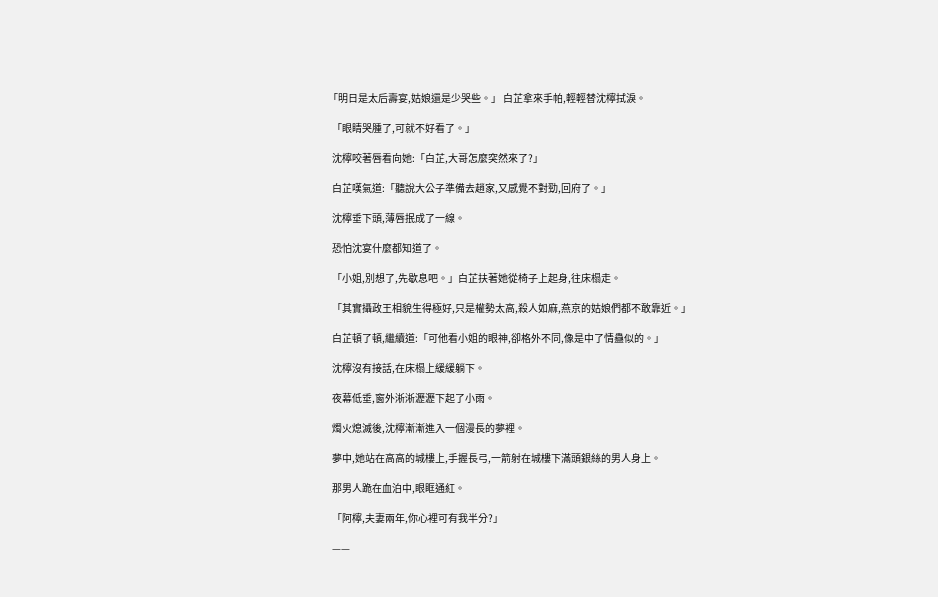「明日是太后壽宴,姑娘還是少哭些。」 白芷拿來手帕,輕輕替沈檸拭淚。

  「眼睛哭腫了,可就不好看了。」

  沈檸咬著唇看向她:「白芷,大哥怎麼突然來了?」

  白芷嘆氣道:「聽說大公子準備去趙家,又感覺不對勁,回府了。」

  沈檸垂下頭,薄唇抿成了一線。

  恐怕沈宴什麼都知道了。

  「小姐,別想了,先歇息吧。」白芷扶著她從椅子上起身,往床榻走。

  「其實攝政王相貌生得極好,只是權勢太高,殺人如麻,燕京的姑娘們都不敢靠近。」

  白芷頓了頓,繼續道:「可他看小姐的眼神,卻格外不同,像是中了情蠱似的。」

  沈檸沒有接話,在床榻上緩緩躺下。

  夜幕低垂,窗外淅淅瀝瀝下起了小雨。

  燭火熄滅後,沈檸漸漸進入一個漫長的夢裡。

  夢中,她站在高高的城樓上,手握長弓,一箭射在城樓下滿頭銀絲的男人身上。

  那男人跪在血泊中,眼眶通紅。

  「阿檸,夫妻兩年,你心裡可有我半分?」

  ——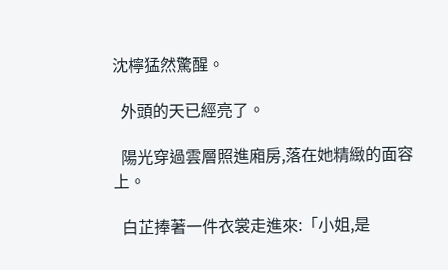沈檸猛然驚醒。

  外頭的天已經亮了。

  陽光穿過雲層照進廂房,落在她精緻的面容上。

  白芷捧著一件衣裳走進來:「小姐,是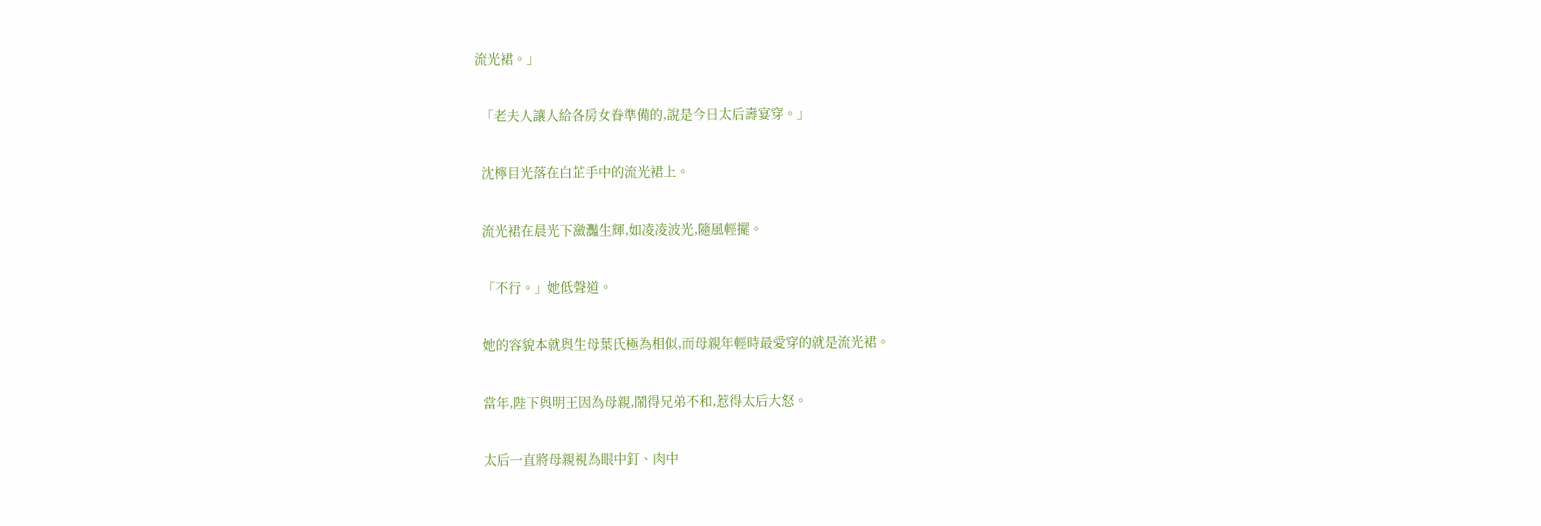流光裙。」

  「老夫人讓人給各房女眷準備的,說是今日太后壽宴穿。」

  沈檸目光落在白芷手中的流光裙上。

  流光裙在晨光下瀲灩生輝,如凌凌波光,隨風輕擺。

  「不行。」她低聲道。

  她的容貌本就與生母葉氏極為相似,而母親年輕時最愛穿的就是流光裙。

  當年,陛下與明王因為母親,鬧得兄弟不和,惹得太后大怒。

  太后一直將母親視為眼中釘、肉中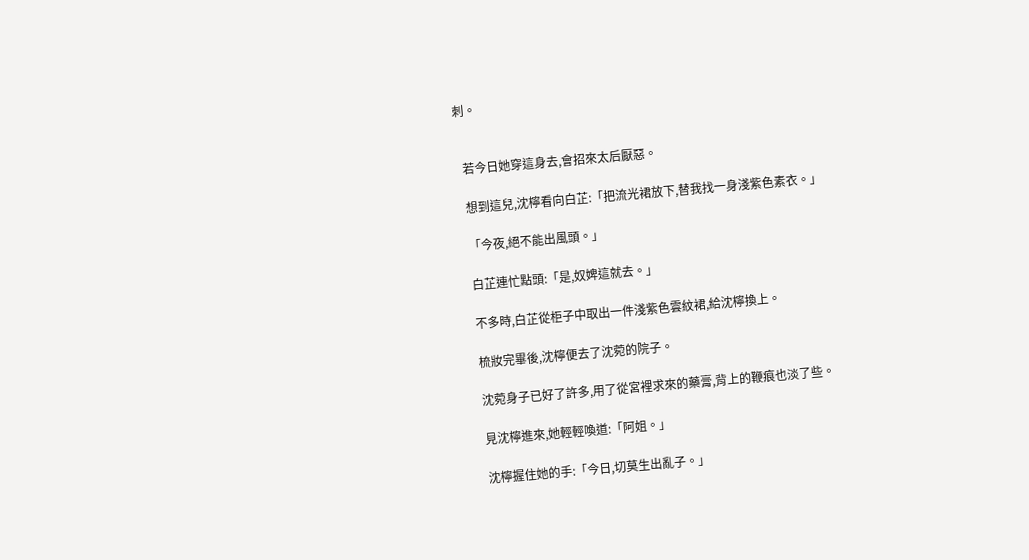刺。


  若今日她穿這身去,會招來太后厭惡。

  想到這兒,沈檸看向白芷:「把流光裙放下,替我找一身淺紫色素衣。」

  「今夜,絕不能出風頭。」

  白芷連忙點頭:「是,奴婢這就去。」

  不多時,白芷從柜子中取出一件淺紫色雲紋裙,給沈檸換上。

  梳妝完畢後,沈檸便去了沈菀的院子。

  沈菀身子已好了許多,用了從宮裡求來的藥膏,背上的鞭痕也淡了些。

  見沈檸進來,她輕輕喚道:「阿姐。」

  沈檸握住她的手:「今日,切莫生出亂子。」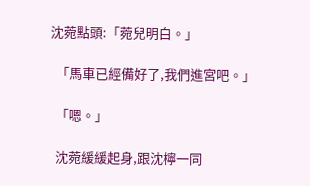沈菀點頭:「菀兒明白。」

  「馬車已經備好了,我們進宮吧。」

  「嗯。」

  沈菀緩緩起身,跟沈檸一同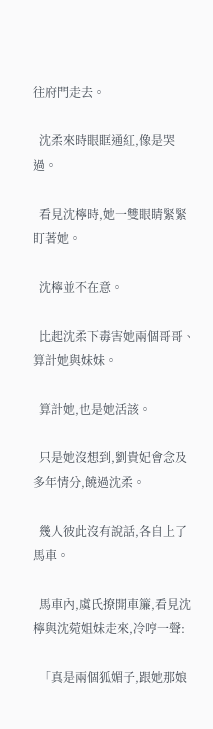往府門走去。

  沈柔來時眼眶通紅,像是哭過。

  看見沈檸時,她一雙眼睛緊緊盯著她。

  沈檸並不在意。

  比起沈柔下毒害她兩個哥哥、算計她與妹妹。

  算計她,也是她活該。

  只是她沒想到,劉貴妃會念及多年情分,饒過沈柔。

  幾人彼此沒有說話,各自上了馬車。

  馬車內,虞氏撩開車簾,看見沈檸與沈菀姐妹走來,冷哼一聲:

  「真是兩個狐媚子,跟她那娘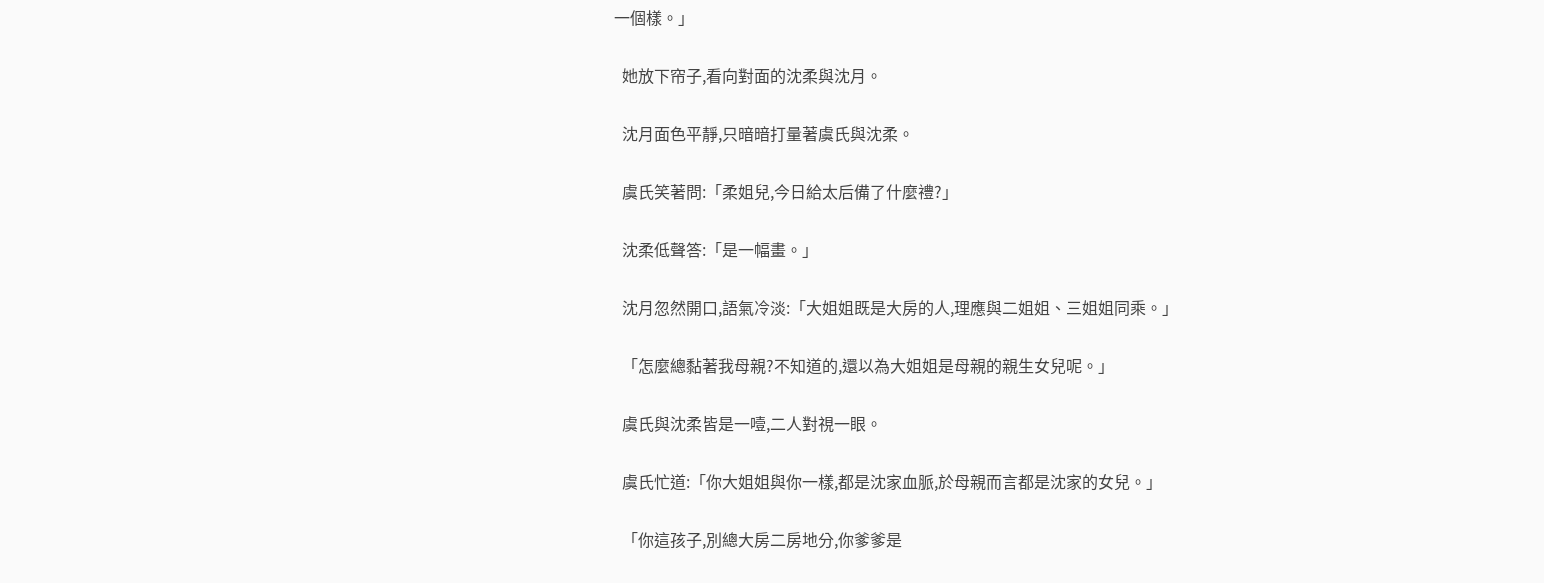一個樣。」

  她放下帘子,看向對面的沈柔與沈月。

  沈月面色平靜,只暗暗打量著虞氏與沈柔。

  虞氏笑著問:「柔姐兒,今日給太后備了什麼禮?」

  沈柔低聲答:「是一幅畫。」

  沈月忽然開口,語氣冷淡:「大姐姐既是大房的人,理應與二姐姐、三姐姐同乘。」

  「怎麼總黏著我母親?不知道的,還以為大姐姐是母親的親生女兒呢。」

  虞氏與沈柔皆是一噎,二人對視一眼。

  虞氏忙道:「你大姐姐與你一樣,都是沈家血脈,於母親而言都是沈家的女兒。」

  「你這孩子,別總大房二房地分,你爹爹是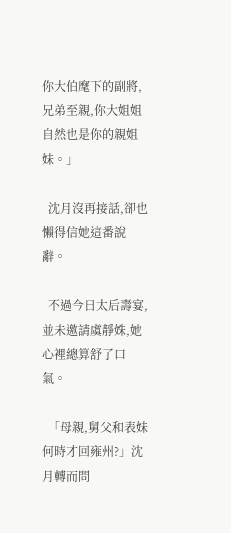你大伯麾下的副將,兄弟至親,你大姐姐自然也是你的親姐妹。」

  沈月沒再接話,卻也懶得信她這番說辭。

  不過今日太后壽宴,並未邀請虞靜姝,她心裡總算舒了口氣。

  「母親,舅父和表妹何時才回雍州?」沈月轉而問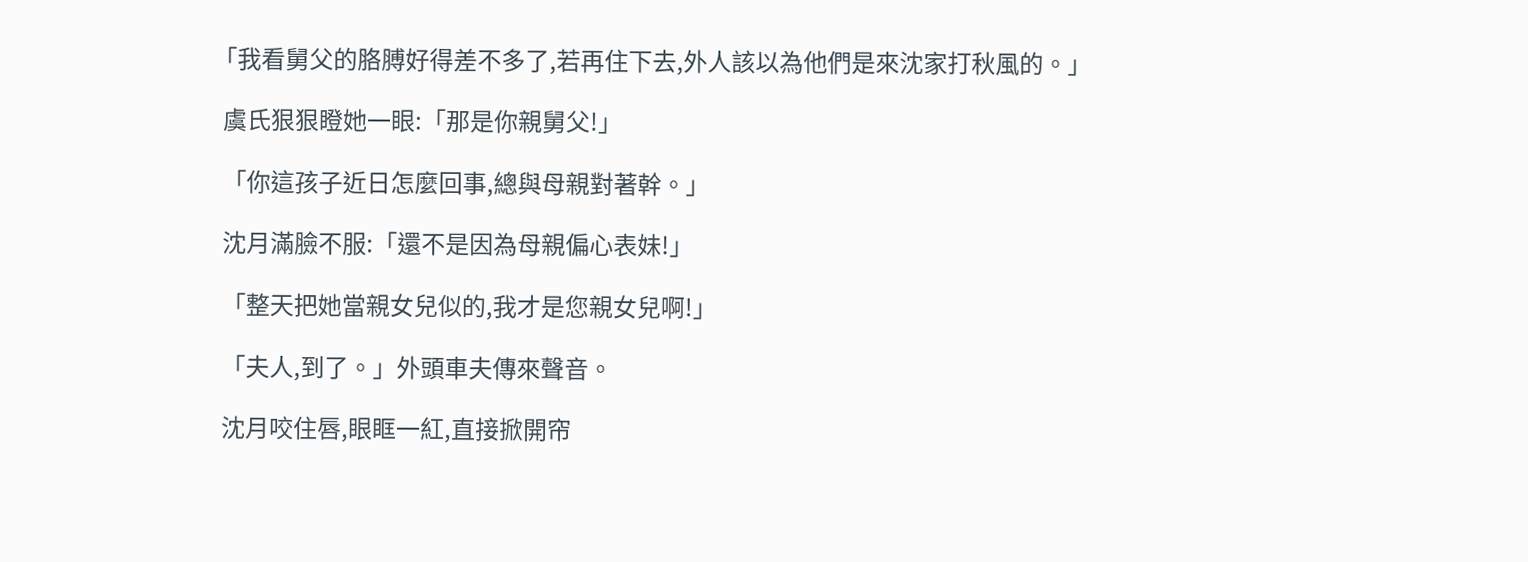「我看舅父的胳膊好得差不多了,若再住下去,外人該以為他們是來沈家打秋風的。」

  虞氏狠狠瞪她一眼:「那是你親舅父!」

  「你這孩子近日怎麼回事,總與母親對著幹。」

  沈月滿臉不服:「還不是因為母親偏心表妹!」

  「整天把她當親女兒似的,我才是您親女兒啊!」

  「夫人,到了。」外頭車夫傳來聲音。

  沈月咬住唇,眼眶一紅,直接掀開帘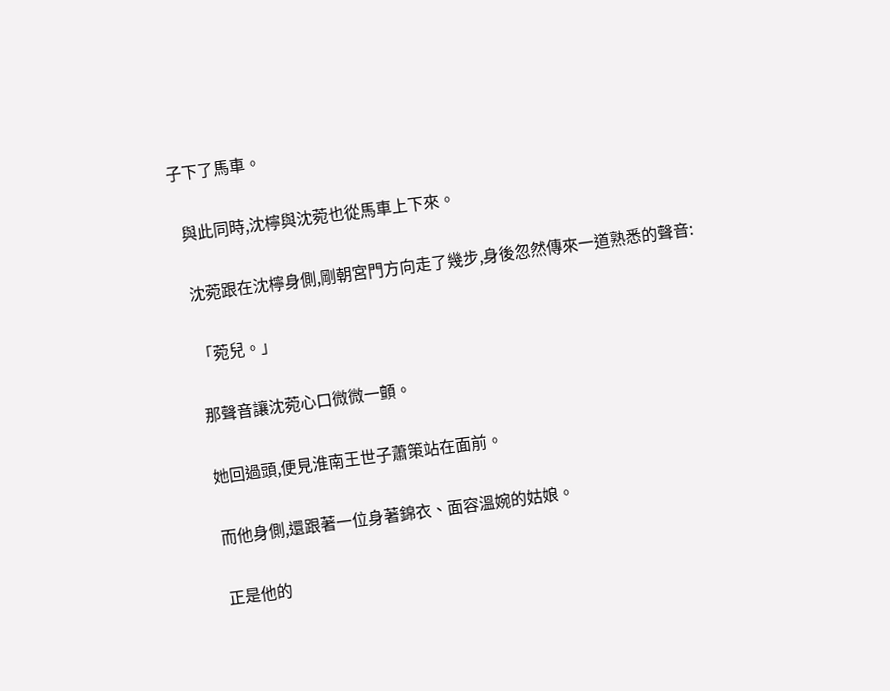子下了馬車。

  與此同時,沈檸與沈菀也從馬車上下來。

  沈菀跟在沈檸身側,剛朝宮門方向走了幾步,身後忽然傳來一道熟悉的聲音:

  「菀兒。」

  那聲音讓沈菀心口微微一顫。

  她回過頭,便見淮南王世子蕭策站在面前。

  而他身側,還跟著一位身著錦衣、面容溫婉的姑娘。

  正是他的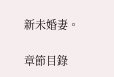新未婚妻。

章節目錄